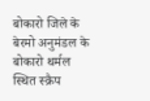बोकारो जिले के बेरमो अनुमंडल के बोकारो थर्मल स्थित स्क्रैप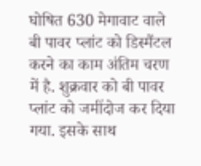घोषित 630 मेगावाट वाले बी पावर प्लांट को डिस्मैंटल करने का काम अंतिम चरण में है. शुक्रवार को बी पावर प्लांट को जमींदोज कर दिया गया. इसके साथ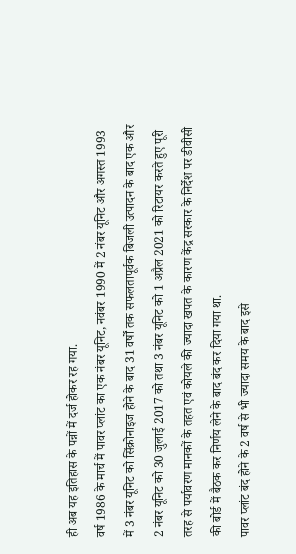ही अब यह इतिहास के पन्नों में दर्ज होकर रह गया.
वर्ष 1986 के मार्च में पावर प्लांट का एक नंबर यूनिट, नवंबर 1990 में 2 नंबर यूनिट और अगस्त 1993 में 3 नंबर यूनिट को सिंक्रोनाइज होने के बाद 31 वर्षों तक सफलतापूर्वक बिजली उत्पादन के बाद एक और 2 नंबर यूनिट को 30 जुलाई 2017 को तथा 3 नंबर यूनिट को 1 अप्रैल 2021 को रिटायर करते हुए पूरी तरह से पर्यावरण मानकों के तहत एवं कोयले की ज्यादा खपत के कारण केंद्र सरकार के निर्देश पर डीवीसी की बोर्ड में बैठक कर निर्णय लेने के बाद बंद कर दिया गया था.
पावर प्लांट बंद होने के 2 वर्ष से भी ज्यादा समय के बाद इसे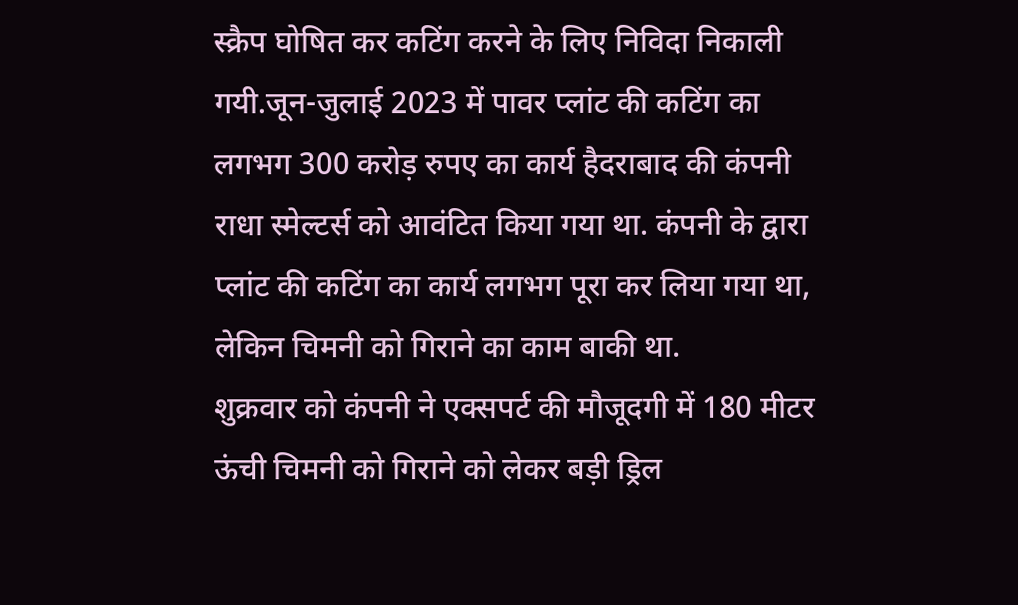स्क्रैप घोषित कर कटिंग करने के लिए निविदा निकाली गयी.जून-जुलाई 2023 में पावर प्लांट की कटिंग का लगभग 300 करोड़ रुपए का कार्य हैदराबाद की कंपनी राधा स्मेल्टर्स को आवंटित किया गया था. कंपनी के द्वारा प्लांट की कटिंग का कार्य लगभग पूरा कर लिया गया था, लेकिन चिमनी को गिराने का काम बाकी था.
शुक्रवार को कंपनी ने एक्सपर्ट की मौजूदगी में 180 मीटर ऊंची चिमनी को गिराने को लेकर बड़ी ड्रिल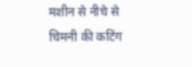मशीन से नीचे से चिमनी की कटिंग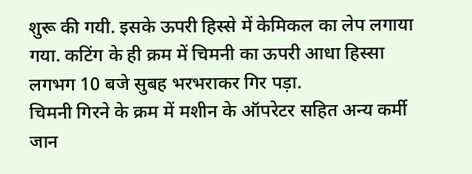शुरू की गयी. इसके ऊपरी हिस्से में केमिकल का लेप लगाया गया. कटिंग के ही क्रम में चिमनी का ऊपरी आधा हिस्सा लगभग 10 बजे सुबह भरभराकर गिर पड़ा.
चिमनी गिरने के क्रम में मशीन के ऑपरेटर सहित अन्य कर्मी जान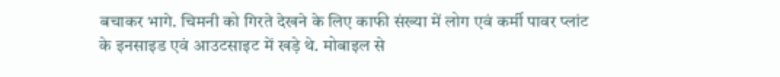बचाकर भागे. चिमनी को गिरते देखने के लिए काफी संख्या में लोग एवं कर्मी पावर प्लांट के इनसाइड एवं आउटसाइट में खड़े थे. मोबाइल से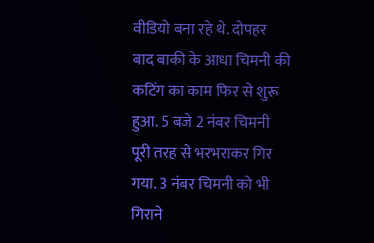वीडियो बना रहे थे. दोपहर बाद बाकी के आधा चिमनी की कटिंग का काम फिर से शुरू हुआ. 5 बजे 2 नंबर चिमनी पूरी तरह से भरभराकर गिर गया. 3 नंबर चिमनी को भी गिराने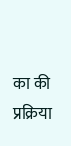का की प्रक्रिया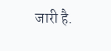जारी है.